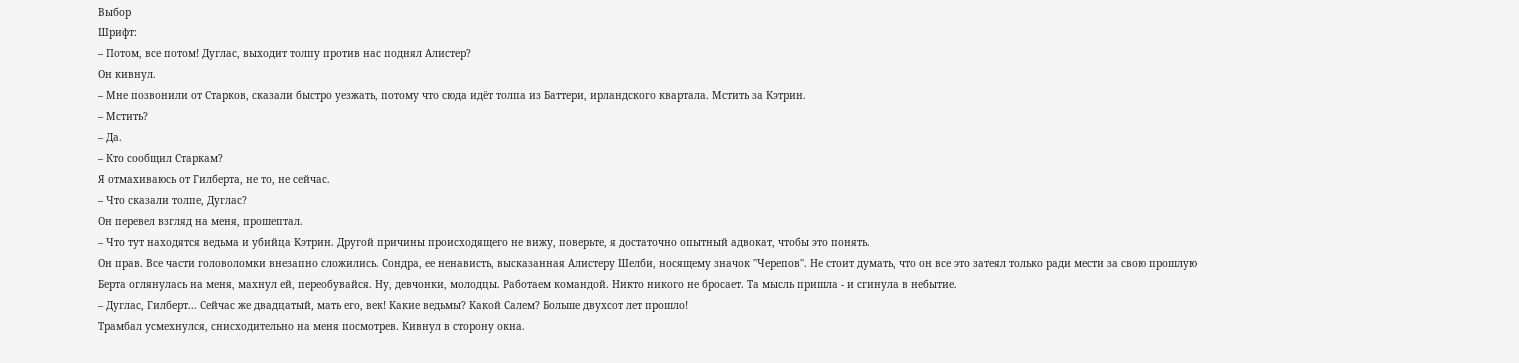Выбор
Шрифт:
– Потом, все потом! Дуглас, выходит толпу против нас поднял Алистер?
Он кивнул.
– Мне позвонили от Старков, сказали быстро уезжать, потому что сюда идёт толпа из Баттери, ирландского квартала. Мстить за Кэтрин.
– Мстить?
– Да.
– Кто сообщил Старкам?
Я отмахиваюсь от Гилберта, не то, не сейчас.
– Что сказали толпе, Дуглас?
Он перевел взгляд на меня, прошептал.
– Что тут находятся ведьма и убийца Кэтрин. Другой причины происходящего не вижу, поверьте, я достаточно опытный адвокат, чтобы это понять.
Он прав. Все части головоломки внезапно сложились. Сондра, ее ненависть, высказанная Алистеру Шелби, носящему значок ''Черепов''. Не стоит думать, что он все это затеял только ради мести за свою прошлую
Берта оглянулась на меня, махнул ей, переобувайся. Ну, девчонки, молодцы. Работаем командой. Никто никого не бросает. Та мысль пришла - и сгинула в небытие.
– Дуглас, Гилберт... Сейчас же двадцатый, мать его, век! Какие ведьмы? Какой Салем? Больше двухсот лет прошло!
Трамбал усмехнулся, снисходительно на меня посмотрев. Кивнул в сторону окна.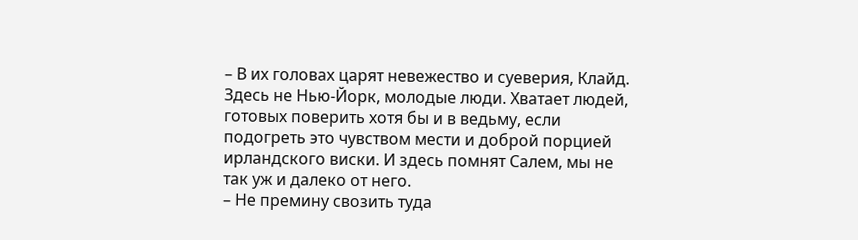– В их головах царят невежество и суеверия, Клайд. Здесь не Нью-Йорк, молодые люди. Хватает людей, готовых поверить хотя бы и в ведьму, если подогреть это чувством мести и доброй порцией ирландского виски. И здесь помнят Салем, мы не так уж и далеко от него.
– Не премину свозить туда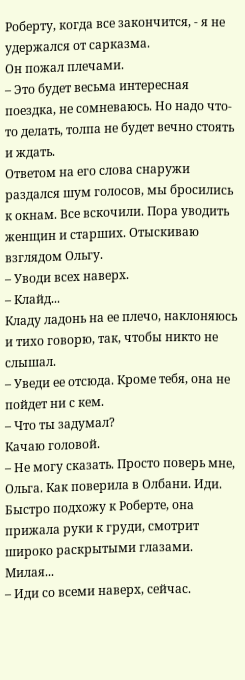Роберту, когда все закончится, - я не удержался от сарказма.
Он пожал плечами.
– Это будет весьма интересная поездка, не сомневаюсь. Но надо что-то делать, толпа не будет вечно стоять и ждать.
Ответом на его слова снаружи раздался шум голосов, мы бросились к окнам. Все вскочили. Пора уводить женщин и старших. Отыскиваю взглядом Ольгу.
– Уводи всех наверх.
– Клайд...
Кладу ладонь на ее плечо, наклоняюсь и тихо говорю, так, чтобы никто не слышал.
– Уведи ее отсюда. Кроме тебя, она не пойдет ни с кем.
– Что ты задумал?
Качаю головой.
– Не могу сказать. Просто поверь мне, Ольга. Как поверила в Олбани. Иди.
Быстро подхожу к Роберте, она прижала руки к груди, смотрит широко раскрытыми глазами. Милая...
– Иди со всеми наверх, сейчас.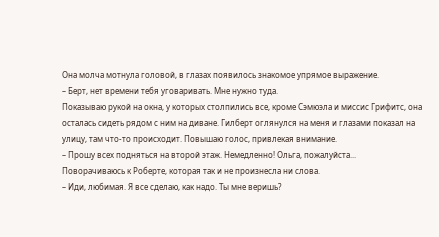Она молча мотнула головой, в глазах появилось знакомое упрямое выражение.
– Берт, нет времени тебя уговаривать. Мне нужно туда.
Показываю рукой на окна, у которых столпились все, кроме Сэмюэла и миссис Грифитс, она осталась сидеть рядом с ним на диване. Гилберт оглянулся на меня и глазами показал на улицу, там что-то происходит. Повышаю голос, привлекая внимание.
– Прошу всех подняться на второй этаж. Немедленно! Ольга, пожалуйста...
Поворачиваюсь к Роберте, которая так и не произнесла ни слова.
– Иди, любимая. Я все сделаю, как надо. Ты мне веришь?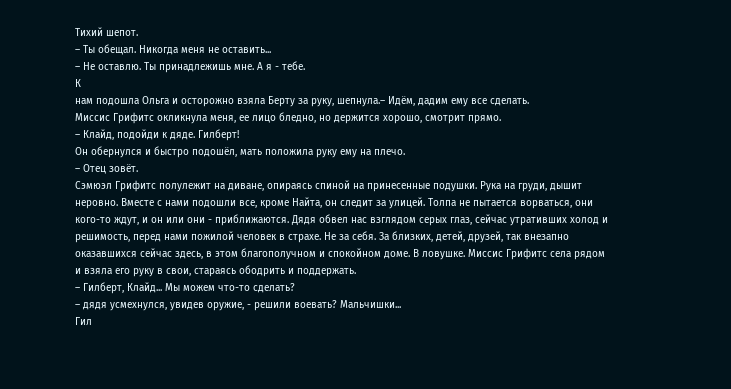Тихий шепот.
– Ты обещал. Никогда меня не оставить...
– Не оставлю. Ты принадлежишь мне. А я - тебе.
К
нам подошла Ольга и осторожно взяла Берту за руку, шепнула.– Идём, дадим ему все сделать.
Миссис Грифитс окликнула меня, ее лицо бледно, но держится хорошо, смотрит прямо.
– Клайд, подойди к дяде. Гилберт!
Он обернулся и быстро подошёл, мать положила руку ему на плечо.
– Отец зовёт.
Сэмюэл Грифитс полулежит на диване, опираясь спиной на принесенные подушки. Рука на груди, дышит неровно. Вместе с нами подошли все, кроме Найта, он следит за улицей. Толпа не пытается ворваться, они кого-то ждут, и он или они - приближаются. Дядя обвел нас взглядом серых глаз, сейчас утративших холод и решимость, перед нами пожилой человек в страхе. Не за себя. За близких, детей, друзей, так внезапно оказавшихся сейчас здесь, в этом благополучном и спокойном доме. В ловушке. Миссис Грифитс села рядом и взяла его руку в свои, стараясь ободрить и поддержать.
– Гилберт, Клайд... Мы можем что-то сделать?
– дядя усмехнулся, увидев оружие, - решили воевать? Мальчишки...
Гил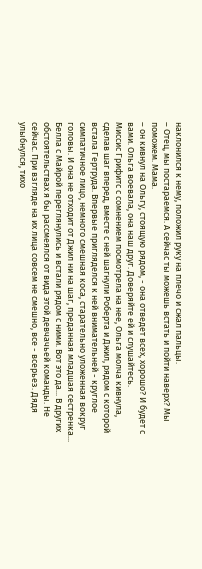наклонился к нему, положил руку на плечо и сжал пальцы.
– Отец, мы постараемся. А сейчас ты можешь встать и пойти наверх? Мы поможем. Мама.
– он кивнул на Ольгу, стоящую рядом, - она отведет всех, хорошо? И будет с вами. Ольга воевала, она наш друг. Доверяйте ей и слушайтесь.
Миссис Грифитс с сомнением посмотрела на нее, Ольга молча кивнула, сделав шаг вперед, вместе с ней шагнули Роберта и Джил, рядом с которой встала Гертруда. Впервые пригляделся к ней внимательней - круглое симпатичное лицо, немного смешная коса, старательно уложенная вокруг головы. И она не отходит от Джил ни на шаг, преданная младшая сестренка... Белла с Майрой переглянулись и встали рядом с ними. Вот это да... В других обстоятельствах я бы рассмеялся от вида этой девчачьей команды. Не сейчас. При взгляде на их лица совсем не смешно, все - всерьез. Дядя улыбнулся, тихо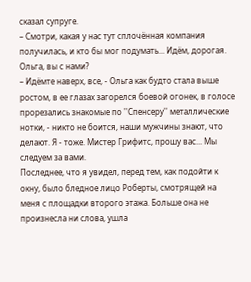сказал супруге.
– Смотри, какая у нас тут сплочённая компания получилась, и кто бы мог подумать... Идём, дорогая. Ольга, вы с нами?
– Идёмте наверх, все, - Ольга как будто стала выше ростом, в ее глазах загорелся боевой огонек, в голосе прорезались знакомые по ''Спенсеру'' металлические нотки, - никто не боится, наши мужчины знают, что делают. Я - тоже. Мистер Грифитс, прошу вас... Мы следуем за вами.
Последнее, что я увидел, перед тем, как подойти к окну, было бледное лицо Роберты, смотрящей на меня с площадки второго этажа. Больше она не произнесла ни слова, ушла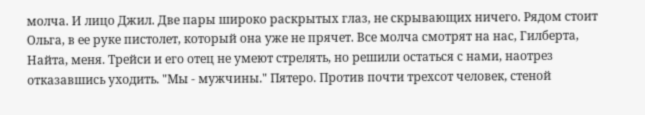молча. И лицо Джил. Две пары широко раскрытых глаз, не скрывающих ничего. Рядом стоит Ольга, в ее руке пистолет, который она уже не прячет. Все молча смотрят на нас, Гилберта, Найта, меня. Трейси и его отец не умеют стрелять, но решили остаться с нами, наотрез отказавшись уходить. "Мы - мужчины." Пятеро. Против почти трехсот человек, стеной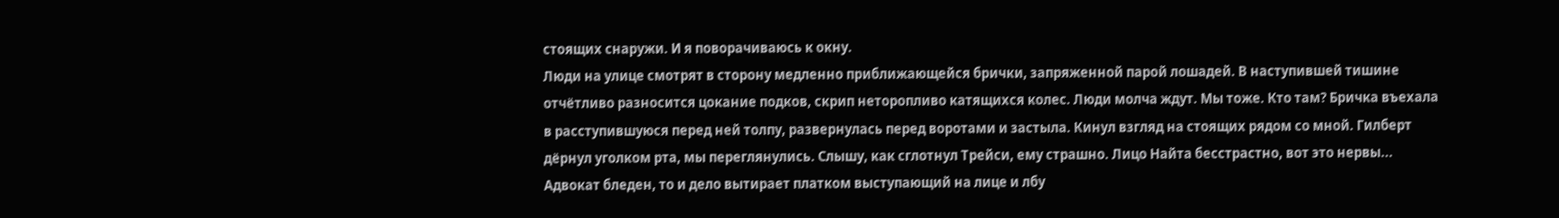стоящих снаружи. И я поворачиваюсь к окну.
Люди на улице смотрят в сторону медленно приближающейся брички, запряженной парой лошадей. В наступившей тишине отчётливо разносится цокание подков, скрип неторопливо катящихся колес. Люди молча ждут. Мы тоже. Кто там? Бричка въехала в расступившуюся перед ней толпу, развернулась перед воротами и застыла. Кинул взгляд на стоящих рядом со мной. Гилберт дёрнул уголком рта, мы переглянулись. Слышу, как сглотнул Трейси, ему страшно. Лицо Найта бесстрастно, вот это нервы... Адвокат бледен, то и дело вытирает платком выступающий на лице и лбу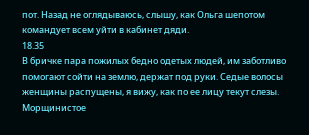пот. Назад не оглядываюсь, слышу, как Ольга шепотом командует всем уйти в кабинет дяди.
18.35
В бричке пара пожилых бедно одетых людей, им заботливо помогают сойти на землю, держат под руки. Седые волосы женщины распущены, я вижу, как по ее лицу текут слезы. Морщинистое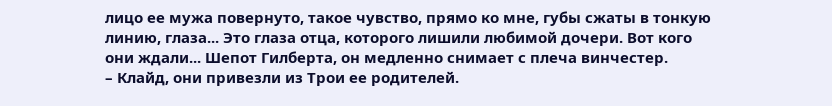лицо ее мужа повернуто, такое чувство, прямо ко мне, губы сжаты в тонкую линию, глаза... Это глаза отца, которого лишили любимой дочери. Вот кого они ждали... Шепот Гилберта, он медленно снимает с плеча винчестер.
– Клайд, они привезли из Трои ее родителей.